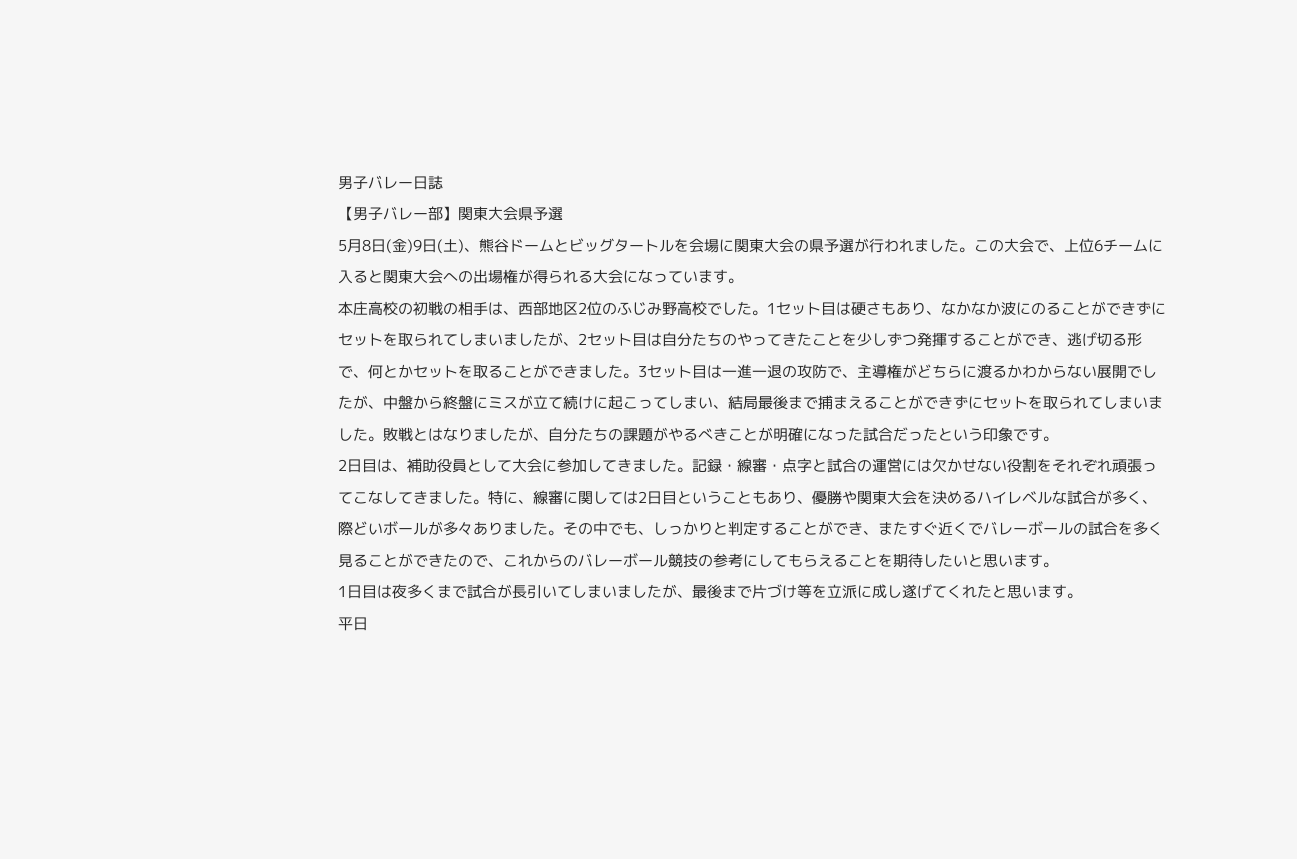男子バレー日誌
【男子バレー部】関東大会県予選
5月8日(金)9日(土)、熊谷ドームとビッグタートルを会場に関東大会の県予選が行われました。この大会で、上位6チームに入ると関東大会への出場権が得られる大会になっています。
本庄高校の初戦の相手は、西部地区2位のふじみ野高校でした。1セット目は硬さもあり、なかなか波にのることができずにセットを取られてしまいましたが、2セット目は自分たちのやってきたことを少しずつ発揮することができ、逃げ切る形で、何とかセットを取ることができました。3セット目は一進一退の攻防で、主導権がどちらに渡るかわからない展開でしたが、中盤から終盤にミスが立て続けに起こってしまい、結局最後まで捕まえることができずにセットを取られてしまいました。敗戦とはなりましたが、自分たちの課題がやるべきことが明確になった試合だったという印象です。
2日目は、補助役員として大会に参加してきました。記録・線審・点字と試合の運営には欠かせない役割をそれぞれ頑張ってこなしてきました。特に、線審に関しては2日目ということもあり、優勝や関東大会を決めるハイレベルな試合が多く、際どいボールが多々ありました。その中でも、しっかりと判定することができ、またすぐ近くでバレーボールの試合を多く見ることができたので、これからのバレーボール競技の参考にしてもらえることを期待したいと思います。
1日目は夜多くまで試合が長引いてしまいましたが、最後まで片づけ等を立派に成し遂げてくれたと思います。
平日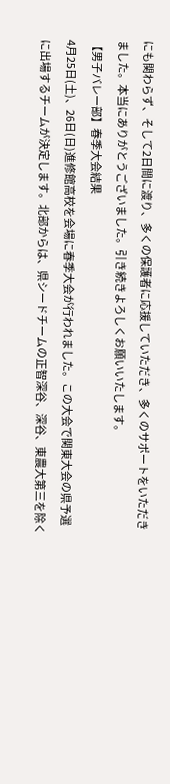にも関わらず、そして2日間に渡り、多くの保護者に応援していただき、多くのサポートをいただきました。本当にありがとうございました。引き続きよろしくお願いいたします。
【男子バレー部】春季大会結果
4月25日(土)、26日(日)進修館高校を会場に春季大会が行われました。この大会で関東大会の県予選に出場するチームが決定します。北部からは、県シードチームの正智深谷、深谷、東農大第三を除く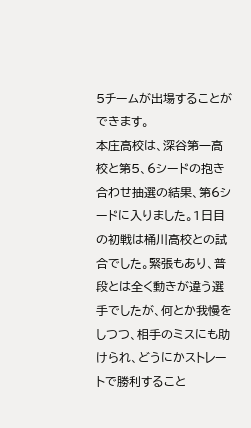5チームが出場することができます。
本庄高校は、深谷第一高校と第5、6シードの抱き合わせ抽選の結果、第6シードに入りました。1日目の初戦は桶川高校との試合でした。緊張もあり、普段とは全く動きが違う選手でしたが、何とか我慢をしつつ、相手のミスにも助けられ、どうにかストレートで勝利すること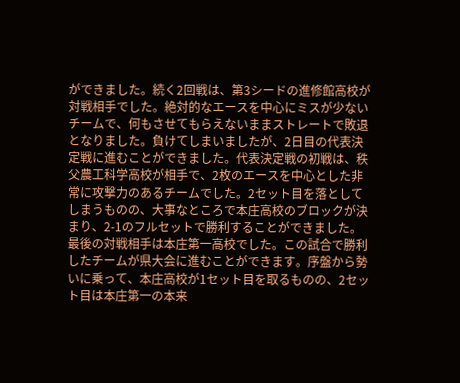ができました。続く2回戦は、第3シードの進修館高校が対戦相手でした。絶対的なエースを中心にミスが少ないチームで、何もさせてもらえないままストレートで敗退となりました。負けてしまいましたが、2日目の代表決定戦に進むことができました。代表決定戦の初戦は、秩父農工科学高校が相手で、2枚のエースを中心とした非常に攻撃力のあるチームでした。2セット目を落としてしまうものの、大事なところで本庄高校のブロックが決まり、2-1のフルセットで勝利することができました。最後の対戦相手は本庄第一高校でした。この試合で勝利したチームが県大会に進むことができます。序盤から勢いに乗って、本庄高校が1セット目を取るものの、2セット目は本庄第一の本来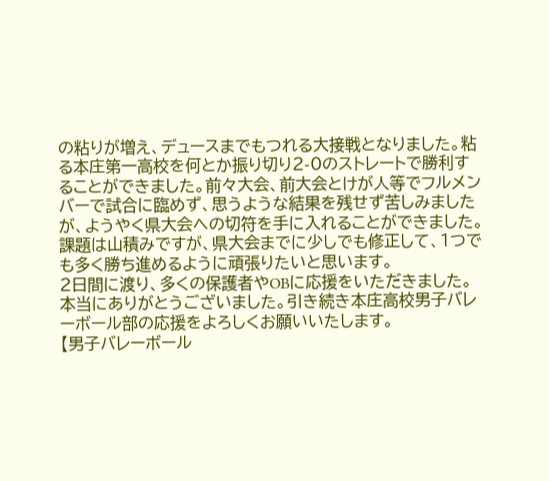の粘りが増え、デュースまでもつれる大接戦となりました。粘る本庄第一高校を何とか振り切り2-0のストレートで勝利することができました。前々大会、前大会とけが人等でフルメンバーで試合に臨めず、思うような結果を残せず苦しみましたが、ようやく県大会への切符を手に入れることができました。課題は山積みですが、県大会までに少しでも修正して、1つでも多く勝ち進めるように頑張りたいと思います。
2日間に渡り、多くの保護者やOBに応援をいただきました。本当にありがとうございました。引き続き本庄高校男子バレーボール部の応援をよろしくお願いいたします。
【男子バレーボール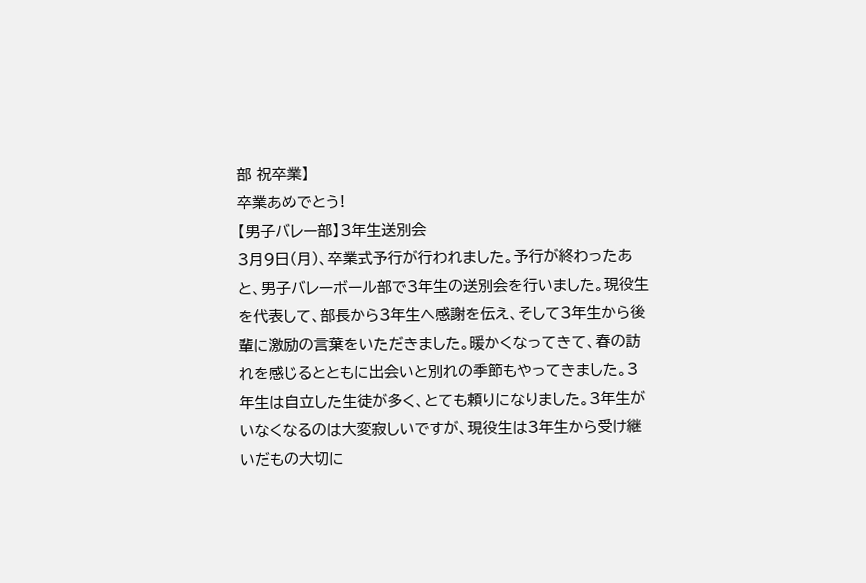部 祝卒業】
卒業あめでとう!
【男子バレー部】3年生送別会
3月9日(月)、卒業式予行が行われました。予行が終わったあと、男子バレーボール部で3年生の送別会を行いました。現役生を代表して、部長から3年生へ感謝を伝え、そして3年生から後輩に激励の言葉をいただきました。暖かくなってきて、春の訪れを感じるとともに出会いと別れの季節もやってきました。3年生は自立した生徒が多く、とても頼りになりました。3年生がいなくなるのは大変寂しいですが、現役生は3年生から受け継いだもの大切に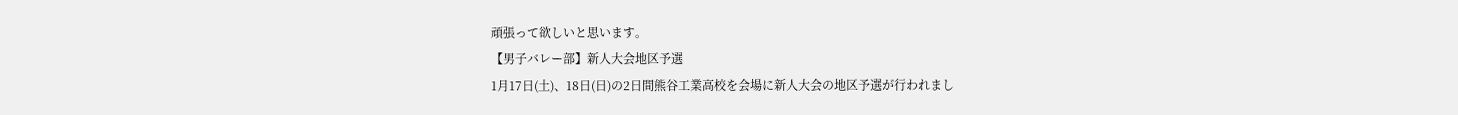頑張って欲しいと思います。
【男子バレー部】新人大会地区予選
1月17日(土)、18日(日)の2日間熊谷工業高校を会場に新人大会の地区予選が行われまし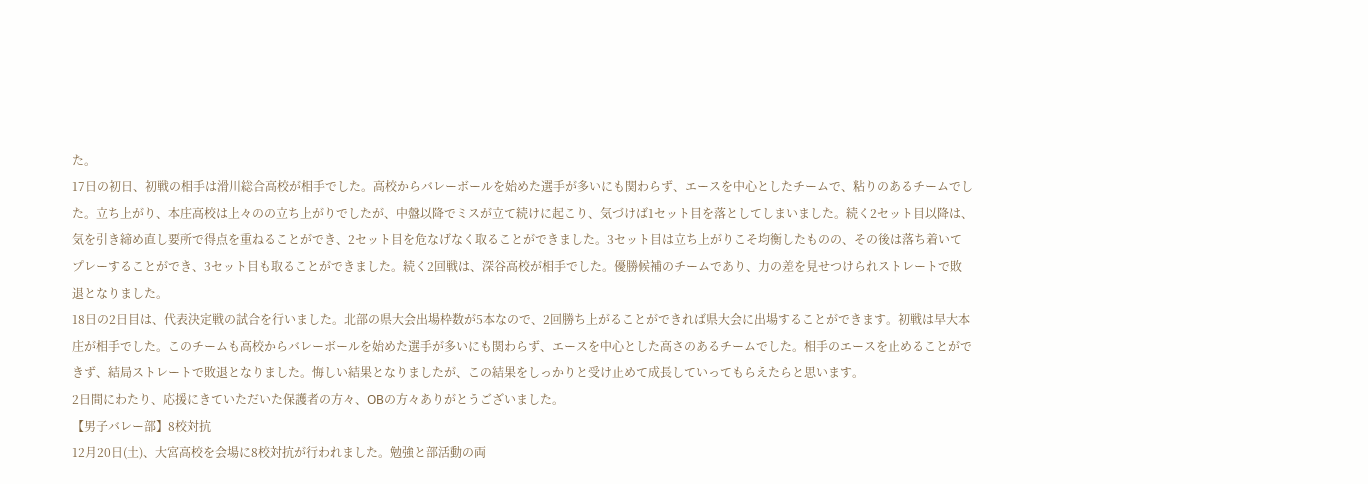た。
17日の初日、初戦の相手は滑川総合高校が相手でした。高校からバレーボールを始めた選手が多いにも関わらず、エースを中心としたチームで、粘りのあるチームでした。立ち上がり、本庄高校は上々のの立ち上がりでしたが、中盤以降でミスが立て続けに起こり、気づけば1セット目を落としてしまいました。続く2セット目以降は、気を引き締め直し要所で得点を重ねることができ、2セット目を危なげなく取ることができました。3セット目は立ち上がりこそ均衡したものの、その後は落ち着いてプレーすることができ、3セット目も取ることができました。続く2回戦は、深谷高校が相手でした。優勝候補のチームであり、力の差を見せつけられストレートで敗退となりました。
18日の2日目は、代表決定戦の試合を行いました。北部の県大会出場枠数が5本なので、2回勝ち上がることができれば県大会に出場することができます。初戦は早大本庄が相手でした。このチームも高校からバレーボールを始めた選手が多いにも関わらず、エースを中心とした高さのあるチームでした。相手のエースを止めることができず、結局ストレートで敗退となりました。悔しい結果となりましたが、この結果をしっかりと受け止めて成長していってもらえたらと思います。
2日間にわたり、応援にきていただいた保護者の方々、OBの方々ありがとうございました。
【男子バレー部】8校対抗
12月20日(土)、大宮高校を会場に8校対抗が行われました。勉強と部活動の両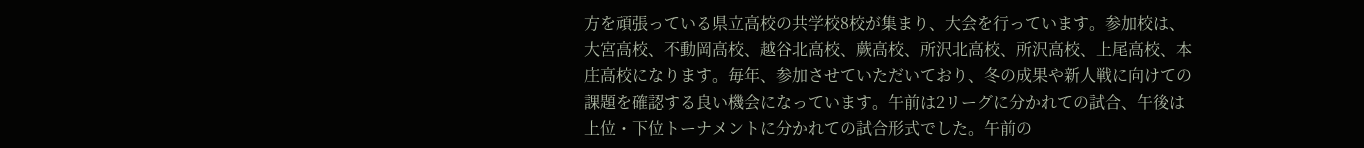方を頑張っている県立高校の共学校8校が集まり、大会を行っています。参加校は、大宮高校、不動岡高校、越谷北高校、蕨高校、所沢北高校、所沢高校、上尾高校、本庄高校になります。毎年、参加させていただいており、冬の成果や新人戦に向けての課題を確認する良い機会になっています。午前は2リーグに分かれての試合、午後は上位・下位トーナメントに分かれての試合形式でした。午前の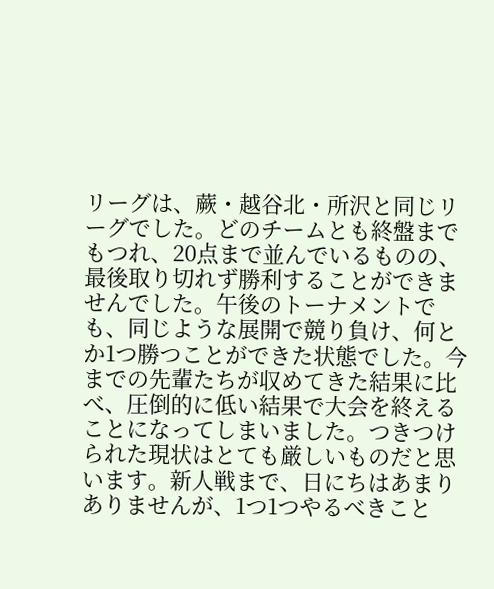リーグは、蕨・越谷北・所沢と同じリーグでした。どのチームとも終盤までもつれ、20点まで並んでいるものの、最後取り切れず勝利することができませんでした。午後のトーナメントでも、同じような展開で競り負け、何とか1つ勝つことができた状態でした。今までの先輩たちが収めてきた結果に比べ、圧倒的に低い結果で大会を終えることになってしまいました。つきつけられた現状はとても厳しいものだと思います。新人戦まで、日にちはあまりありませんが、1つ1つやるべきこと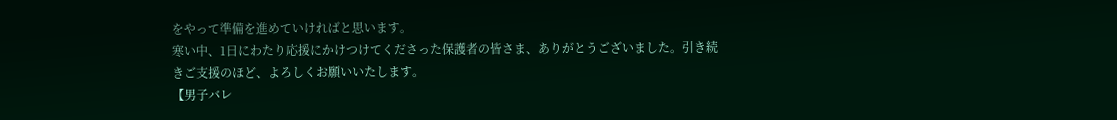をやって準備を進めていければと思います。
寒い中、1日にわたり応援にかけつけてくださった保護者の皆さま、ありがとうございました。引き続きご支援のほど、よろしくお願いいたします。
【男子バレ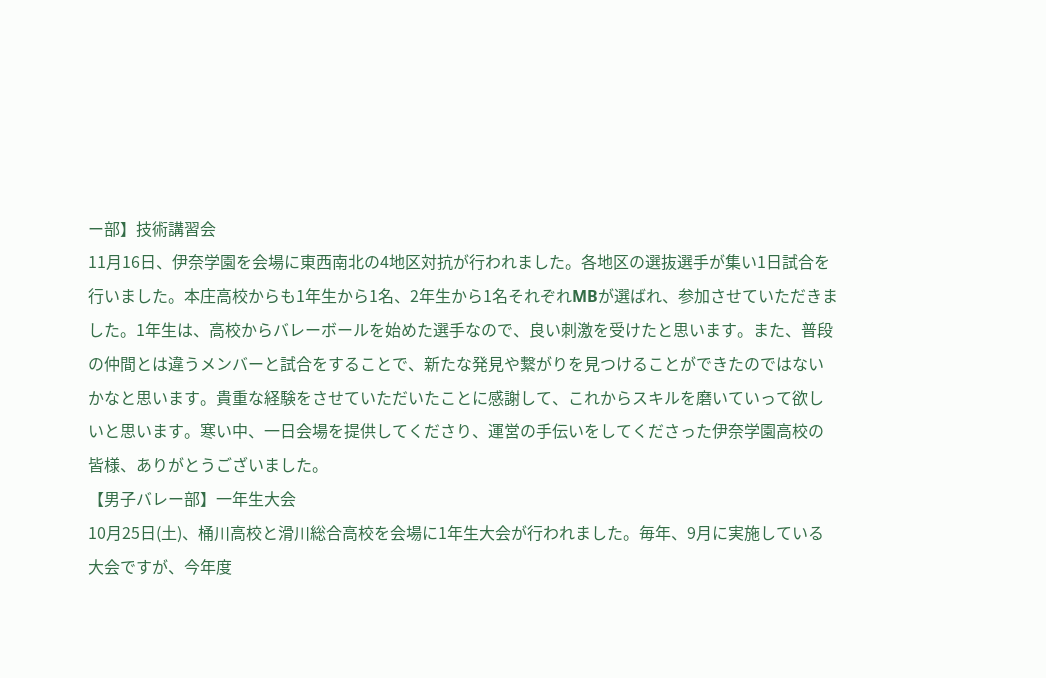ー部】技術講習会
11月16日、伊奈学園を会場に東西南北の4地区対抗が行われました。各地区の選抜選手が集い1日試合を行いました。本庄高校からも1年生から1名、2年生から1名それぞれMBが選ばれ、参加させていただきました。1年生は、高校からバレーボールを始めた選手なので、良い刺激を受けたと思います。また、普段の仲間とは違うメンバーと試合をすることで、新たな発見や繋がりを見つけることができたのではないかなと思います。貴重な経験をさせていただいたことに感謝して、これからスキルを磨いていって欲しいと思います。寒い中、一日会場を提供してくださり、運営の手伝いをしてくださった伊奈学園高校の皆様、ありがとうございました。
【男子バレー部】一年生大会
10月25日(土)、桶川高校と滑川総合高校を会場に1年生大会が行われました。毎年、9月に実施している大会ですが、今年度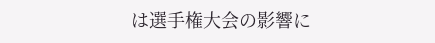は選手権大会の影響に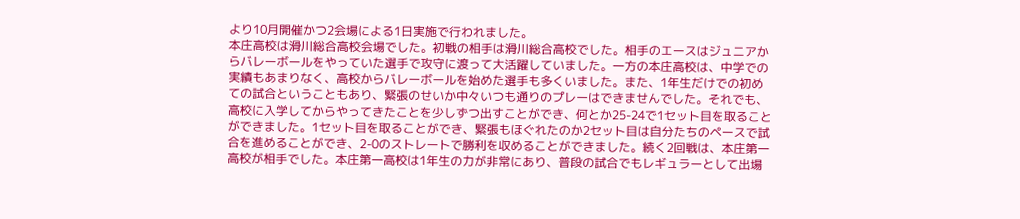より10月開催かつ2会場による1日実施で行われました。
本庄高校は滑川総合高校会場でした。初戦の相手は滑川総合高校でした。相手のエースはジュニアからバレーボールをやっていた選手で攻守に渡って大活躍していました。一方の本庄高校は、中学での実績もあまりなく、高校からバレーボールを始めた選手も多くいました。また、1年生だけでの初めての試合ということもあり、緊張のせいか中々いつも通りのプレーはできませんでした。それでも、高校に入学してからやってきたことを少しずつ出すことができ、何とか25-24で1セット目を取ることができました。1セット目を取ることができ、緊張もほぐれたのか2セット目は自分たちのペースで試合を進めることができ、2-0のストレートで勝利を収めることができました。続く2回戦は、本庄第一高校が相手でした。本庄第一高校は1年生の力が非常にあり、普段の試合でもレギュラーとして出場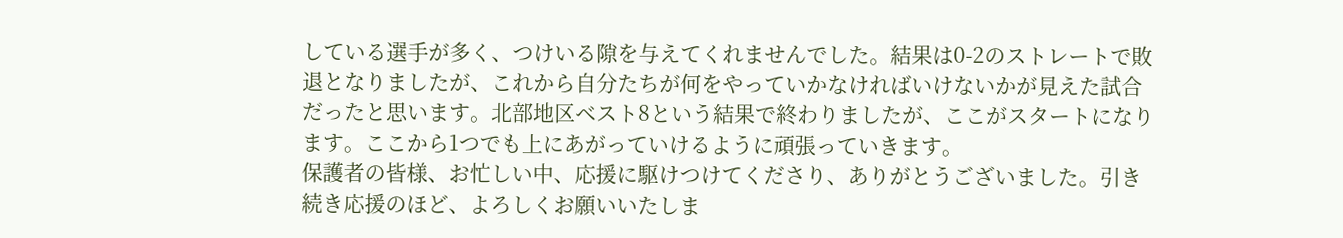している選手が多く、つけいる隙を与えてくれませんでした。結果は0-2のストレートで敗退となりましたが、これから自分たちが何をやっていかなければいけないかが見えた試合だったと思います。北部地区ベスト8という結果で終わりましたが、ここがスタートになります。ここから1つでも上にあがっていけるように頑張っていきます。
保護者の皆様、お忙しい中、応援に駆けつけてくださり、ありがとうございました。引き続き応援のほど、よろしくお願いいたしま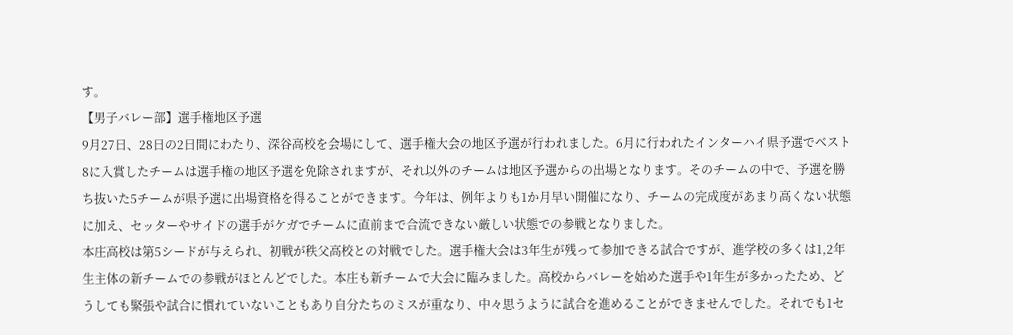す。
【男子バレー部】選手権地区予選
9月27日、28日の2日間にわたり、深谷高校を会場にして、選手権大会の地区予選が行われました。6月に行われたインターハイ県予選でベスト8に入賞したチームは選手権の地区予選を免除されますが、それ以外のチームは地区予選からの出場となります。そのチームの中で、予選を勝ち抜いた5チームが県予選に出場資格を得ることができます。今年は、例年よりも1か月早い開催になり、チームの完成度があまり高くない状態に加え、セッターやサイドの選手がケガでチームに直前まで合流できない厳しい状態での参戦となりました。
本庄高校は第5シードが与えられ、初戦が秩父高校との対戦でした。選手権大会は3年生が残って参加できる試合ですが、進学校の多くは1,2年生主体の新チームでの参戦がほとんどでした。本庄も新チームで大会に臨みました。高校からバレーを始めた選手や1年生が多かったため、どうしても緊張や試合に慣れていないこともあり自分たちのミスが重なり、中々思うように試合を進めることができませんでした。それでも1セ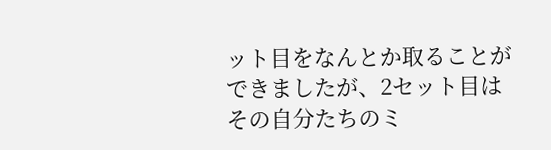ット目をなんとか取ることができましたが、2セット目はその自分たちのミ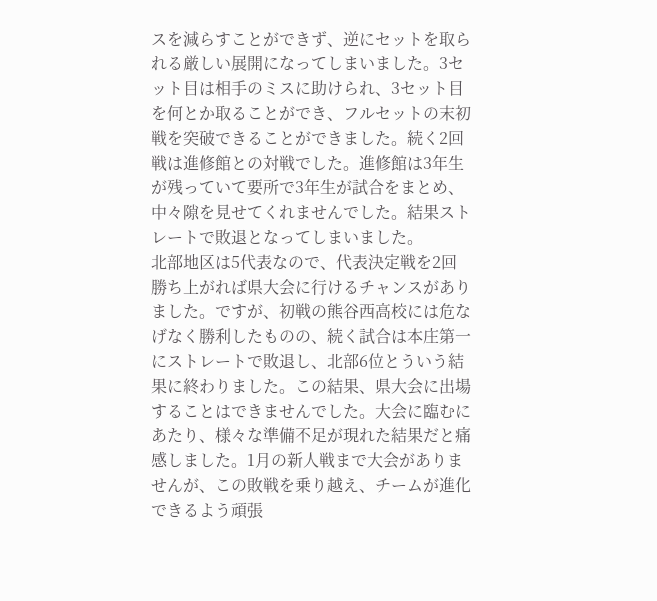スを減らすことができず、逆にセットを取られる厳しい展開になってしまいました。3セット目は相手のミスに助けられ、3セット目を何とか取ることができ、フルセットの末初戦を突破できることができました。続く2回戦は進修館との対戦でした。進修館は3年生が残っていて要所で3年生が試合をまとめ、中々隙を見せてくれませんでした。結果ストレートで敗退となってしまいました。
北部地区は5代表なので、代表決定戦を2回勝ち上がれば県大会に行けるチャンスがありました。ですが、初戦の熊谷西高校には危なげなく勝利したものの、続く試合は本庄第一にストレートで敗退し、北部6位とういう結果に終わりました。この結果、県大会に出場することはできませんでした。大会に臨むにあたり、様々な準備不足が現れた結果だと痛感しました。1月の新人戦まで大会がありませんが、この敗戦を乗り越え、チームが進化できるよう頑張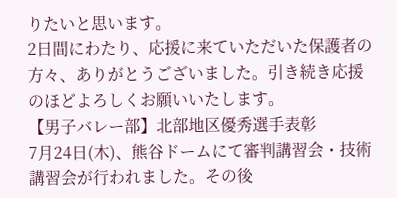りたいと思います。
2日間にわたり、応援に来ていただいた保護者の方々、ありがとうございました。引き続き応援のほどよろしくお願いいたします。
【男子バレー部】北部地区優秀選手表彰
7月24日(木)、熊谷ドームにて審判講習会・技術講習会が行われました。その後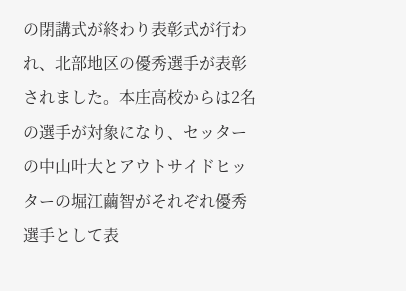の閉講式が終わり表彰式が行われ、北部地区の優秀選手が表彰されました。本庄高校からは2名の選手が対象になり、セッターの中山叶大とアウトサイドヒッターの堀江繭智がそれぞれ優秀選手として表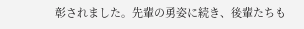彰されました。先輩の勇姿に続き、後輩たちも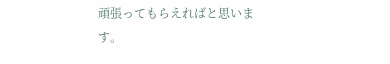頑張ってもらえればと思います。